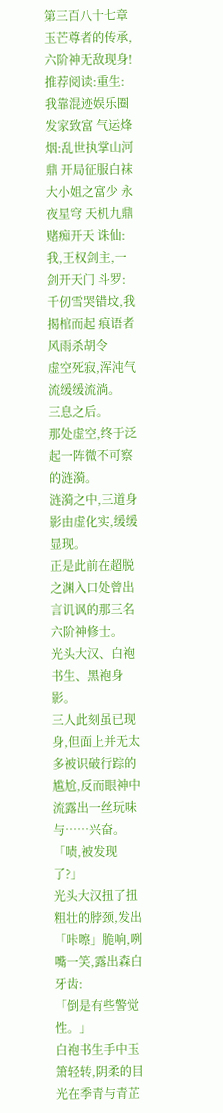第三百八十七章 玉芒尊者的传承,六阶神无敌现身!
推荐阅读:重生:我靠混迹娱乐圈发家致富 气运烽烟:乱世执掌山河鼎 开局征服白袜大小姐之富少 永夜星穹 天机九鼎 赌痴开天 诛仙:我,王权剑主,一剑开天门 斗罗:千仞雪哭错坟,我揭棺而起 痕语者 风雨杀胡令
虚空死寂,浑沌气流缓缓流淌。
三息之后。
那处虚空,终于泛起一阵微不可察的涟漪。
涟漪之中,三道身影由虚化实,缓缓显现。
正是此前在超脱之渊入口处曾出言讥讽的那三名六阶神修士。
光头大汉、白袍书生、黑袍身影。
三人此刻虽已现身,但面上并无太多被识破行踪的尴尬,反而眼神中流露出一丝玩味与……兴奋。
「啧,被发现了?」
光头大汉扭了扭粗壮的脖颈,发出「咔嚓」脆响,咧嘴一笑,露出森白牙齿:
「倒是有些警觉性。」
白袍书生手中玉箫轻转,阴柔的目光在季青与青芷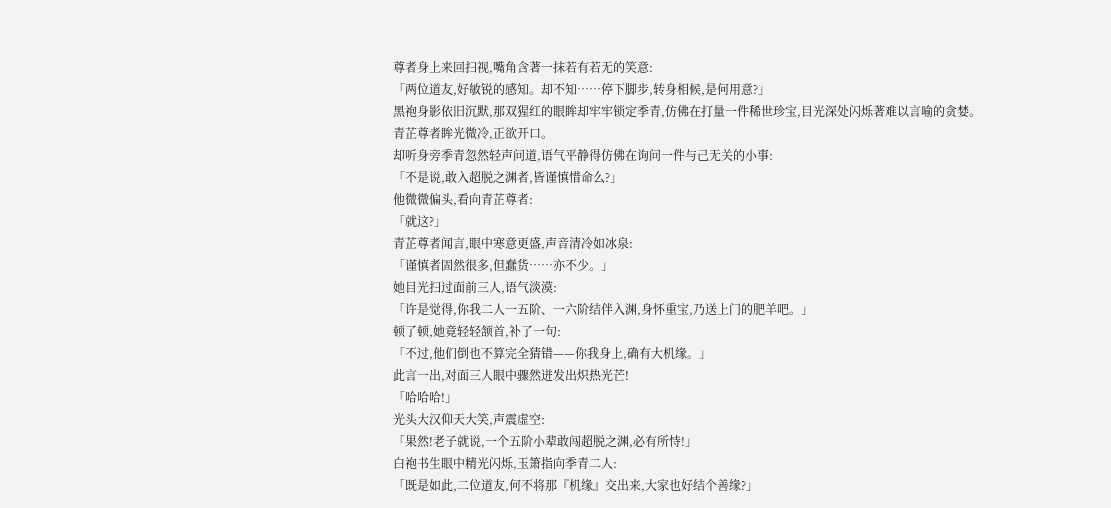尊者身上来回扫视,嘴角含著一抹若有若无的笑意:
「两位道友,好敏锐的感知。却不知……停下脚步,转身相候,是何用意?」
黑袍身影依旧沉默,那双猩红的眼眸却牢牢锁定季青,仿佛在打量一件稀世珍宝,目光深处闪烁著难以言喻的贪婪。
青芷尊者眸光微冷,正欲开口。
却听身旁季青忽然轻声问道,语气平静得仿佛在询问一件与己无关的小事:
「不是说,敢入超脱之渊者,皆谨慎惜命么?」
他微微偏头,看向青芷尊者:
「就这?」
青芷尊者闻言,眼中寒意更盛,声音清冷如冰泉:
「谨慎者固然很多,但蠢货……亦不少。」
她目光扫过面前三人,语气淡漠:
「许是觉得,你我二人一五阶、一六阶结伴入渊,身怀重宝,乃送上门的肥羊吧。」
顿了顿,她竟轻轻颔首,补了一句:
「不过,他们倒也不算完全猜错——你我身上,确有大机缘。」
此言一出,对面三人眼中骤然迸发出炽热光芒!
「哈哈哈!」
光头大汉仰天大笑,声震虚空:
「果然!老子就说,一个五阶小辈敢闯超脱之渊,必有所恃!」
白袍书生眼中精光闪烁,玉箫指向季青二人:
「既是如此,二位道友,何不将那『机缘』交出来,大家也好结个善缘?」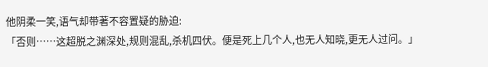他阴柔一笑,语气却带著不容置疑的胁迫:
「否则……这超脱之渊深处,规则混乱,杀机四伏。便是死上几个人,也无人知晓,更无人过问。」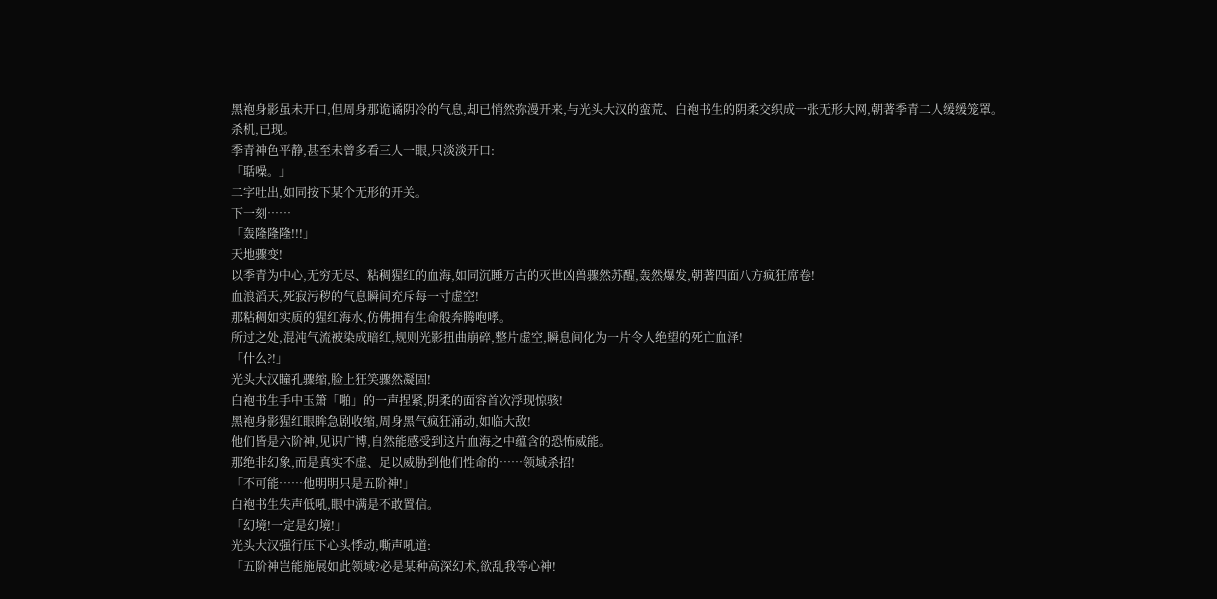黑袍身影虽未开口,但周身那诡谲阴冷的气息,却已悄然弥漫开来,与光头大汉的蛮荒、白袍书生的阴柔交织成一张无形大网,朝著季青二人缓缓笼罩。
杀机,已现。
季青神色平静,甚至未曾多看三人一眼,只淡淡开口:
「聒噪。」
二字吐出,如同按下某个无形的开关。
下一刻……
「轰隆隆隆!!!」
天地骤变!
以季青为中心,无穷无尽、粘稠猩红的血海,如同沉睡万古的灭世凶兽骤然苏醒,轰然爆发,朝著四面八方疯狂席卷!
血浪滔天,死寂污秽的气息瞬间充斥每一寸虚空!
那粘稠如实质的猩红海水,仿佛拥有生命般奔腾咆哮。
所过之处,混沌气流被染成暗红,规则光影扭曲崩碎,整片虚空,瞬息间化为一片令人绝望的死亡血泽!
「什么?!」
光头大汉瞳孔骤缩,脸上狂笑骤然凝固!
白袍书生手中玉箫「啪」的一声捏紧,阴柔的面容首次浮现惊骇!
黑袍身影猩红眼眸急剧收缩,周身黑气疯狂涌动,如临大敌!
他们皆是六阶神,见识广博,自然能感受到这片血海之中蕴含的恐怖威能。
那绝非幻象,而是真实不虚、足以威胁到他们性命的……领域杀招!
「不可能……他明明只是五阶神!」
白袍书生失声低吼,眼中满是不敢置信。
「幻境!一定是幻境!」
光头大汉强行压下心头悸动,嘶声吼道:
「五阶神岂能施展如此领域?必是某种高深幻术,欲乱我等心神!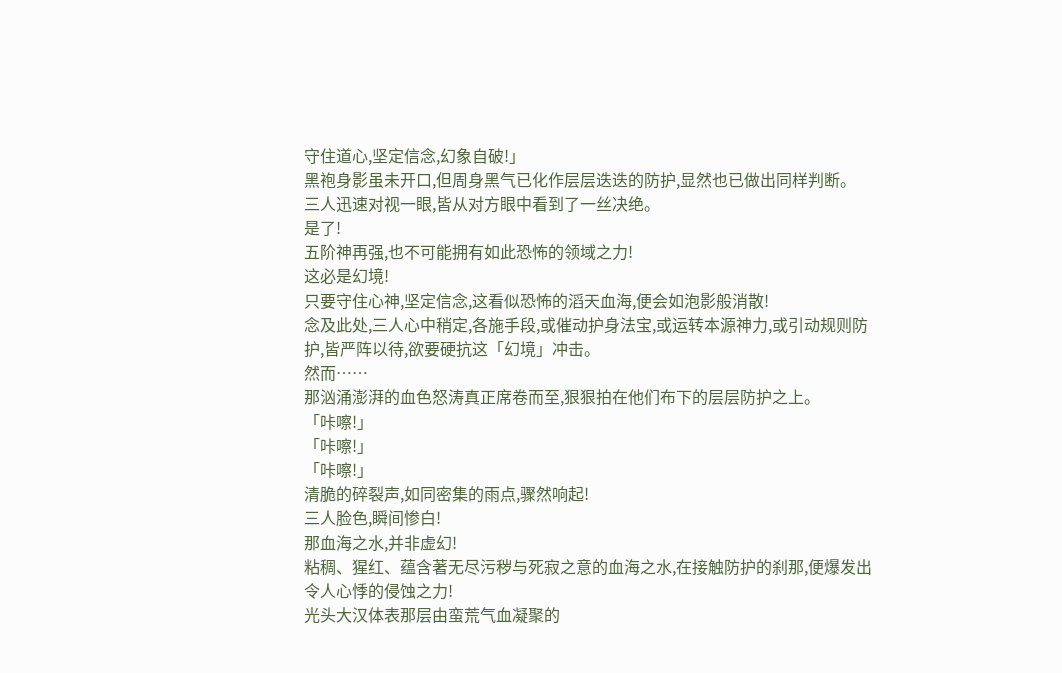守住道心,坚定信念,幻象自破!」
黑袍身影虽未开口,但周身黑气已化作层层迭迭的防护,显然也已做出同样判断。
三人迅速对视一眼,皆从对方眼中看到了一丝决绝。
是了!
五阶神再强,也不可能拥有如此恐怖的领域之力!
这必是幻境!
只要守住心神,坚定信念,这看似恐怖的滔天血海,便会如泡影般消散!
念及此处,三人心中稍定,各施手段,或催动护身法宝,或运转本源神力,或引动规则防护,皆严阵以待,欲要硬抗这「幻境」冲击。
然而……
那汹涌澎湃的血色怒涛真正席卷而至,狠狠拍在他们布下的层层防护之上。
「咔嚓!」
「咔嚓!」
「咔嚓!」
清脆的碎裂声,如同密集的雨点,骤然响起!
三人脸色,瞬间惨白!
那血海之水,并非虚幻!
粘稠、猩红、蕴含著无尽污秽与死寂之意的血海之水,在接触防护的刹那,便爆发出令人心悸的侵蚀之力!
光头大汉体表那层由蛮荒气血凝聚的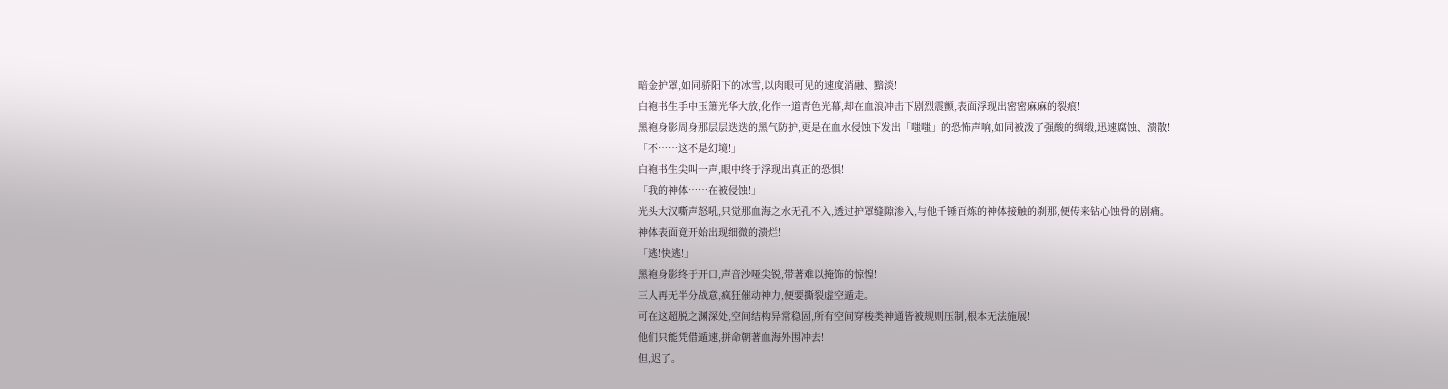暗金护罩,如同骄阳下的冰雪,以肉眼可见的速度消融、黯淡!
白袍书生手中玉箫光华大放,化作一道青色光幕,却在血浪冲击下剧烈震颤,表面浮现出密密麻麻的裂痕!
黑袍身影周身那层层迭迭的黑气防护,更是在血水侵蚀下发出「嗤嗤」的恐怖声响,如同被泼了强酸的绸缎,迅速腐蚀、溃散!
「不……这不是幻境!」
白袍书生尖叫一声,眼中终于浮现出真正的恐惧!
「我的神体……在被侵蚀!」
光头大汉嘶声怒吼,只觉那血海之水无孔不入,透过护罩缝隙渗入,与他千锤百炼的神体接触的刹那,便传来钻心蚀骨的剧痛。
神体表面竟开始出现细微的溃烂!
「逃!快逃!」
黑袍身影终于开口,声音沙哑尖锐,带著难以掩饰的惊惶!
三人再无半分战意,疯狂催动神力,便要撕裂虚空遁走。
可在这超脱之渊深处,空间结构异常稳固,所有空间穿梭类神通皆被规则压制,根本无法施展!
他们只能凭借遁速,拼命朝著血海外围冲去!
但,迟了。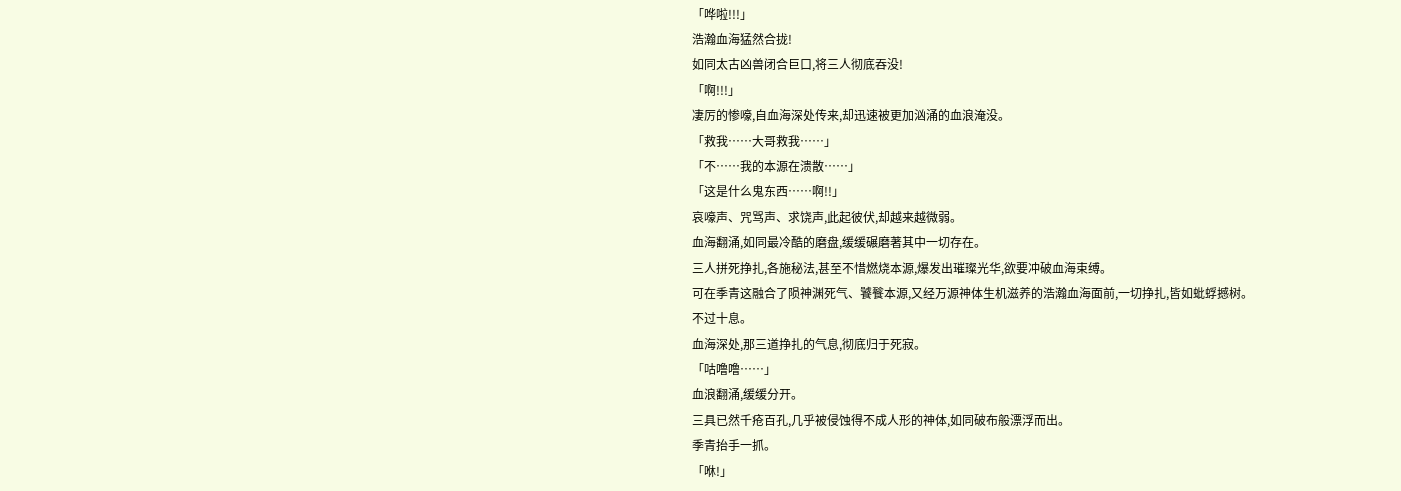「哗啦!!!」
浩瀚血海猛然合拢!
如同太古凶兽闭合巨口,将三人彻底吞没!
「啊!!!」
凄厉的惨嚎,自血海深处传来,却迅速被更加汹涌的血浪淹没。
「救我……大哥救我……」
「不……我的本源在溃散……」
「这是什么鬼东西……啊!!」
哀嚎声、咒骂声、求饶声,此起彼伏,却越来越微弱。
血海翻涌,如同最冷酷的磨盘,缓缓碾磨著其中一切存在。
三人拼死挣扎,各施秘法,甚至不惜燃烧本源,爆发出璀璨光华,欲要冲破血海束缚。
可在季青这融合了陨神渊死气、饕餮本源,又经万源神体生机滋养的浩瀚血海面前,一切挣扎,皆如蚍蜉撼树。
不过十息。
血海深处,那三道挣扎的气息,彻底归于死寂。
「咕噜噜……」
血浪翻涌,缓缓分开。
三具已然千疮百孔,几乎被侵蚀得不成人形的神体,如同破布般漂浮而出。
季青抬手一抓。
「咻!」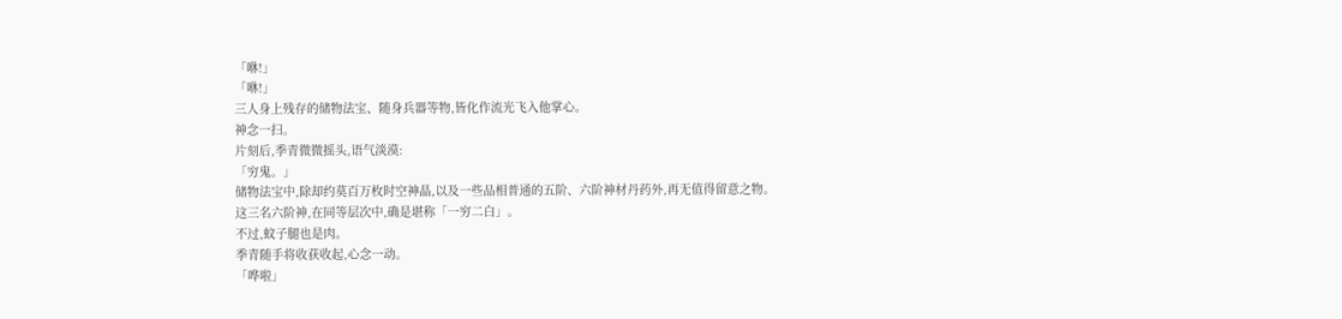「咻!」
「咻!」
三人身上残存的储物法宝、随身兵器等物,皆化作流光飞入他掌心。
神念一扫。
片刻后,季青微微摇头,语气淡漠:
「穷鬼。」
储物法宝中,除却约莫百万枚时空神晶,以及一些品相普通的五阶、六阶神材丹药外,再无值得留意之物。
这三名六阶神,在同等层次中,确是堪称「一穷二白」。
不过,蚊子腿也是肉。
季青随手将收获收起,心念一动。
「哗啦」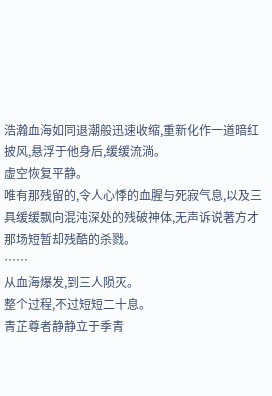浩瀚血海如同退潮般迅速收缩,重新化作一道暗红披风,悬浮于他身后,缓缓流淌。
虚空恢复平静。
唯有那残留的,令人心悸的血腥与死寂气息,以及三具缓缓飘向混沌深处的残破神体,无声诉说著方才那场短暂却残酷的杀戮。
……
从血海爆发,到三人陨灭。
整个过程,不过短短二十息。
青芷尊者静静立于季青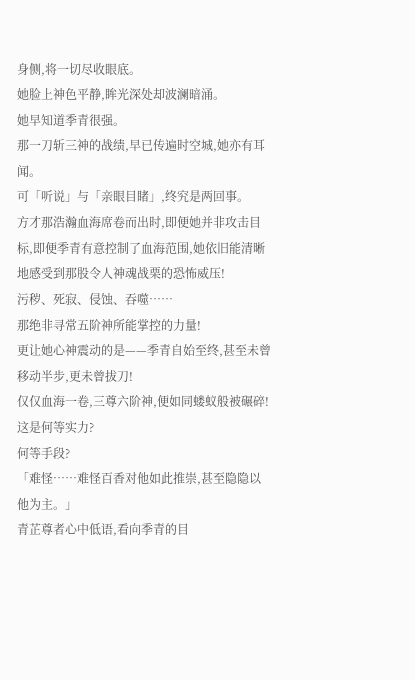身侧,将一切尽收眼底。
她脸上神色平静,眸光深处却波澜暗涌。
她早知道季青很强。
那一刀斩三神的战绩,早已传遍时空城,她亦有耳闻。
可「听说」与「亲眼目睹」,终究是两回事。
方才那浩瀚血海席卷而出时,即便她并非攻击目标,即便季青有意控制了血海范围,她依旧能清晰地感受到那股令人神魂战栗的恐怖威压!
污秽、死寂、侵蚀、吞噬……
那绝非寻常五阶神所能掌控的力量!
更让她心神震动的是——季青自始至终,甚至未曾移动半步,更未曾拔刀!
仅仅血海一卷,三尊六阶神,便如同蝼蚁般被碾碎!
这是何等实力?
何等手段?
「难怪……难怪百香对他如此推崇,甚至隐隐以他为主。」
青芷尊者心中低语,看向季青的目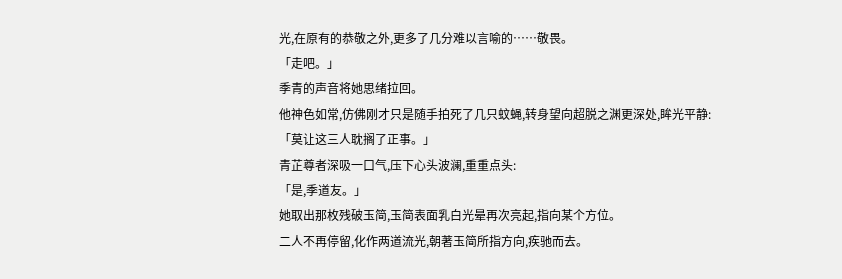光,在原有的恭敬之外,更多了几分难以言喻的……敬畏。
「走吧。」
季青的声音将她思绪拉回。
他神色如常,仿佛刚才只是随手拍死了几只蚊蝇,转身望向超脱之渊更深处,眸光平静:
「莫让这三人耽搁了正事。」
青芷尊者深吸一口气,压下心头波澜,重重点头:
「是,季道友。」
她取出那枚残破玉简,玉简表面乳白光晕再次亮起,指向某个方位。
二人不再停留,化作两道流光,朝著玉简所指方向,疾驰而去。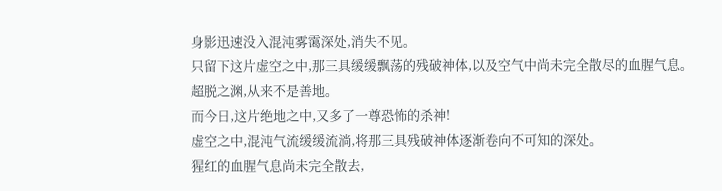身影迅速没入混沌雾霭深处,消失不见。
只留下这片虚空之中,那三具缓缓飘荡的残破神体,以及空气中尚未完全散尽的血腥气息。
超脱之渊,从来不是善地。
而今日,这片绝地之中,又多了一尊恐怖的杀神!
虚空之中,混沌气流缓缓流淌,将那三具残破神体逐渐卷向不可知的深处。
猩红的血腥气息尚未完全散去,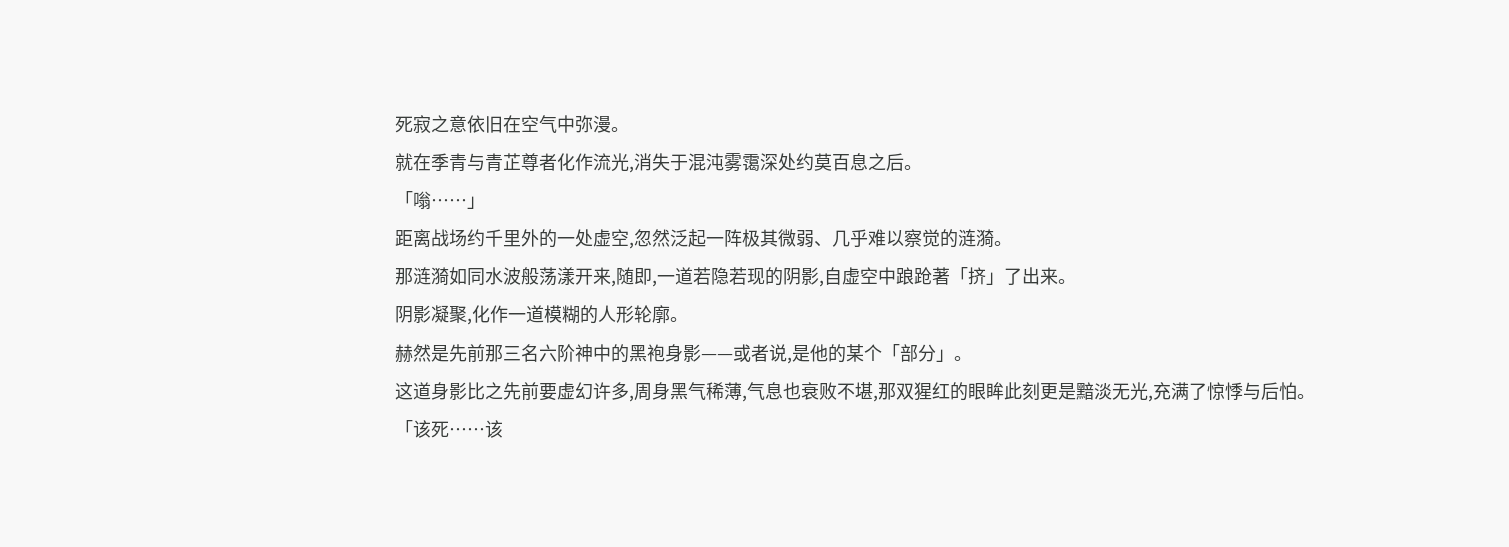死寂之意依旧在空气中弥漫。
就在季青与青芷尊者化作流光,消失于混沌雾霭深处约莫百息之后。
「嗡……」
距离战场约千里外的一处虚空,忽然泛起一阵极其微弱、几乎难以察觉的涟漪。
那涟漪如同水波般荡漾开来,随即,一道若隐若现的阴影,自虚空中踉跄著「挤」了出来。
阴影凝聚,化作一道模糊的人形轮廓。
赫然是先前那三名六阶神中的黑袍身影——或者说,是他的某个「部分」。
这道身影比之先前要虚幻许多,周身黑气稀薄,气息也衰败不堪,那双猩红的眼眸此刻更是黯淡无光,充满了惊悸与后怕。
「该死……该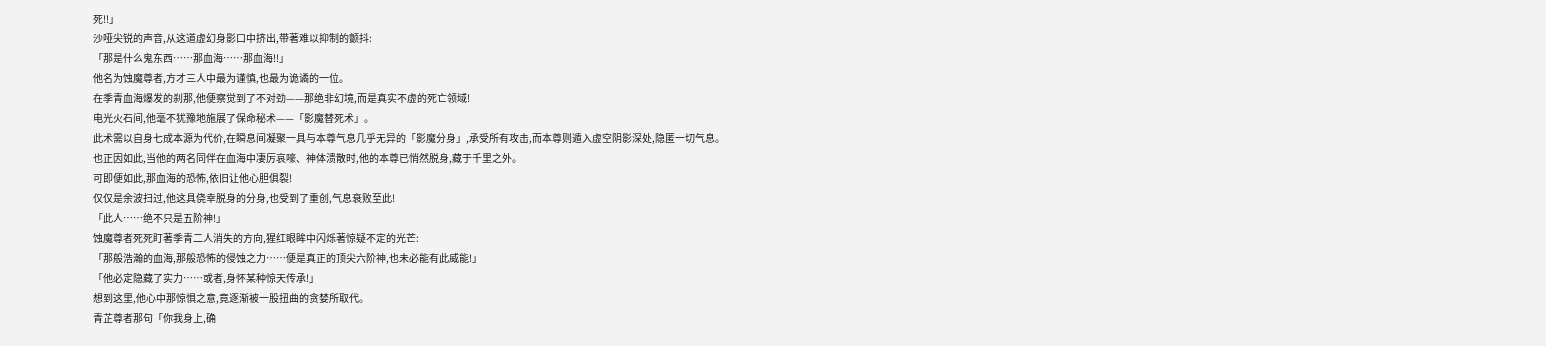死!!」
沙哑尖锐的声音,从这道虚幻身影口中挤出,带著难以抑制的颤抖:
「那是什么鬼东西……那血海……那血海!!」
他名为蚀魔尊者,方才三人中最为谨慎,也最为诡谲的一位。
在季青血海爆发的刹那,他便察觉到了不对劲——那绝非幻境,而是真实不虚的死亡领域!
电光火石间,他毫不犹豫地施展了保命秘术——「影魔替死术」。
此术需以自身七成本源为代价,在瞬息间凝聚一具与本尊气息几乎无异的「影魔分身」,承受所有攻击,而本尊则遁入虚空阴影深处,隐匿一切气息。
也正因如此,当他的两名同伴在血海中凄厉哀嚎、神体溃散时,他的本尊已悄然脱身,藏于千里之外。
可即便如此,那血海的恐怖,依旧让他心胆俱裂!
仅仅是余波扫过,他这具侥幸脱身的分身,也受到了重创,气息衰败至此!
「此人……绝不只是五阶神!」
蚀魔尊者死死盯著季青二人消失的方向,猩红眼眸中闪烁著惊疑不定的光芒:
「那般浩瀚的血海,那般恐怖的侵蚀之力……便是真正的顶尖六阶神,也未必能有此威能!」
「他必定隐藏了实力……或者,身怀某种惊天传承!」
想到这里,他心中那惊惧之意,竟逐渐被一股扭曲的贪婪所取代。
青芷尊者那句「你我身上,确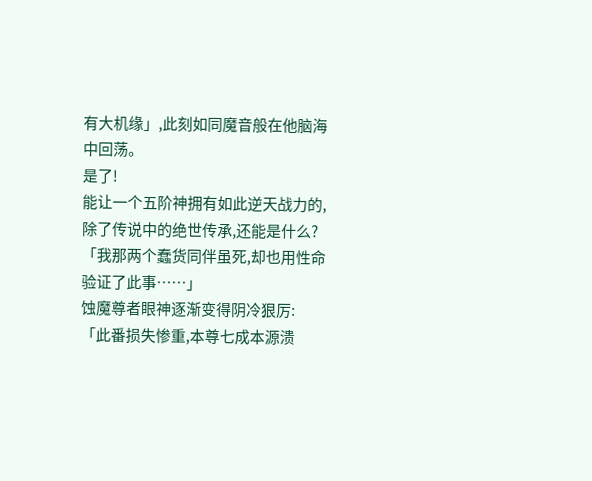有大机缘」,此刻如同魔音般在他脑海中回荡。
是了!
能让一个五阶神拥有如此逆天战力的,除了传说中的绝世传承,还能是什么?
「我那两个蠢货同伴虽死,却也用性命验证了此事……」
蚀魔尊者眼神逐渐变得阴冷狠厉:
「此番损失惨重,本尊七成本源溃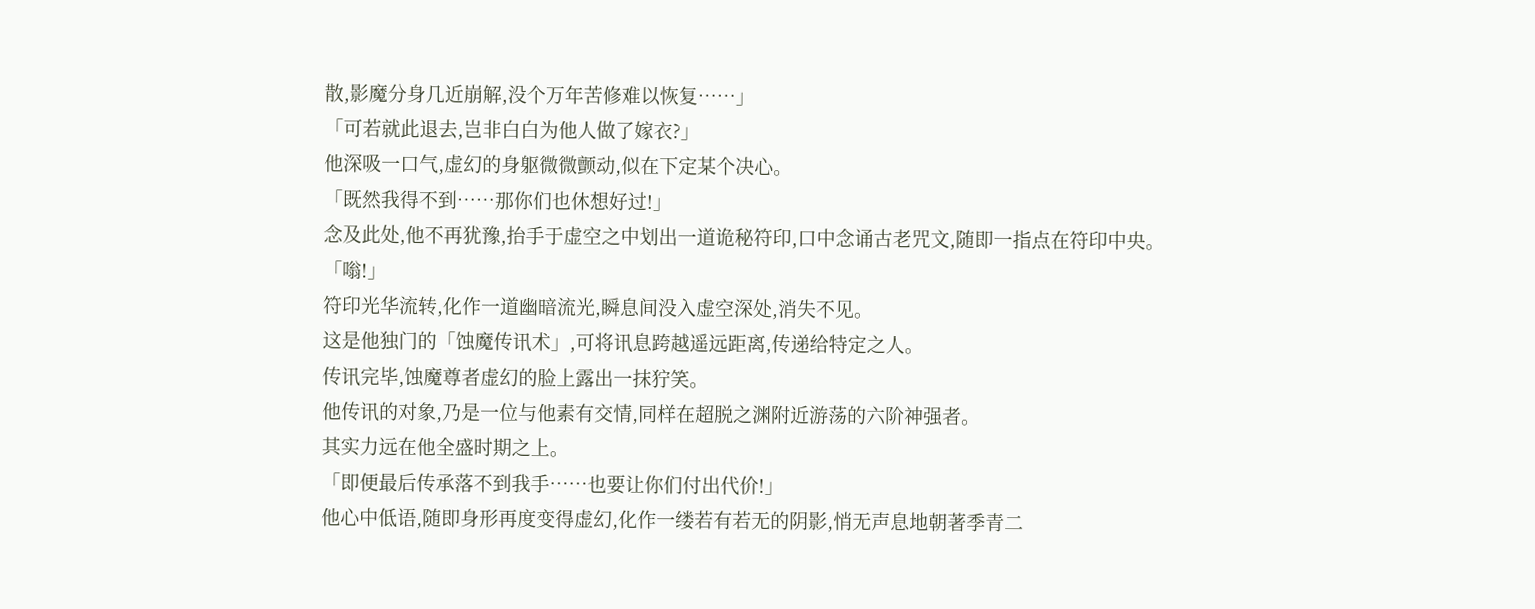散,影魔分身几近崩解,没个万年苦修难以恢复……」
「可若就此退去,岂非白白为他人做了嫁衣?」
他深吸一口气,虚幻的身躯微微颤动,似在下定某个决心。
「既然我得不到……那你们也休想好过!」
念及此处,他不再犹豫,抬手于虚空之中划出一道诡秘符印,口中念诵古老咒文,随即一指点在符印中央。
「嗡!」
符印光华流转,化作一道幽暗流光,瞬息间没入虚空深处,消失不见。
这是他独门的「蚀魔传讯术」,可将讯息跨越遥远距离,传递给特定之人。
传讯完毕,蚀魔尊者虚幻的脸上露出一抹狞笑。
他传讯的对象,乃是一位与他素有交情,同样在超脱之渊附近游荡的六阶神强者。
其实力远在他全盛时期之上。
「即便最后传承落不到我手……也要让你们付出代价!」
他心中低语,随即身形再度变得虚幻,化作一缕若有若无的阴影,悄无声息地朝著季青二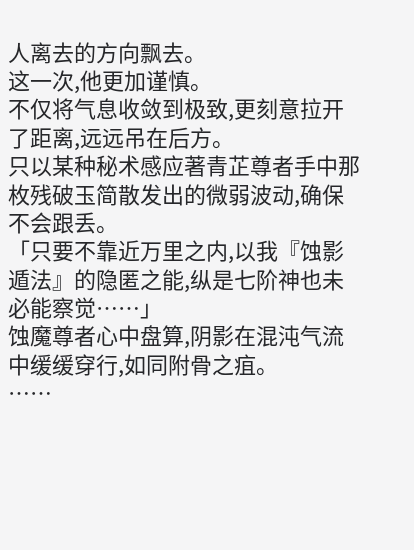人离去的方向飘去。
这一次,他更加谨慎。
不仅将气息收敛到极致,更刻意拉开了距离,远远吊在后方。
只以某种秘术感应著青芷尊者手中那枚残破玉简散发出的微弱波动,确保不会跟丢。
「只要不靠近万里之内,以我『蚀影遁法』的隐匿之能,纵是七阶神也未必能察觉……」
蚀魔尊者心中盘算,阴影在混沌气流中缓缓穿行,如同附骨之疽。
……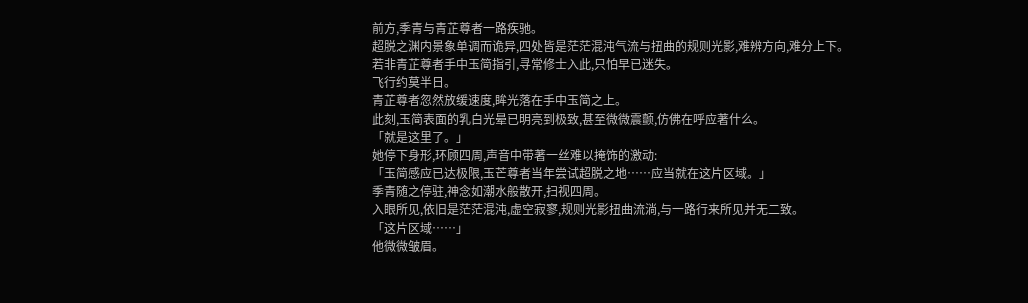前方,季青与青芷尊者一路疾驰。
超脱之渊内景象单调而诡异,四处皆是茫茫混沌气流与扭曲的规则光影,难辨方向,难分上下。
若非青芷尊者手中玉简指引,寻常修士入此,只怕早已迷失。
飞行约莫半日。
青芷尊者忽然放缓速度,眸光落在手中玉简之上。
此刻,玉简表面的乳白光晕已明亮到极致,甚至微微震颤,仿佛在呼应著什么。
「就是这里了。」
她停下身形,环顾四周,声音中带著一丝难以掩饰的激动:
「玉简感应已达极限,玉芒尊者当年尝试超脱之地……应当就在这片区域。」
季青随之停驻,神念如潮水般散开,扫视四周。
入眼所见,依旧是茫茫混沌,虚空寂寥,规则光影扭曲流淌,与一路行来所见并无二致。
「这片区域……」
他微微皱眉。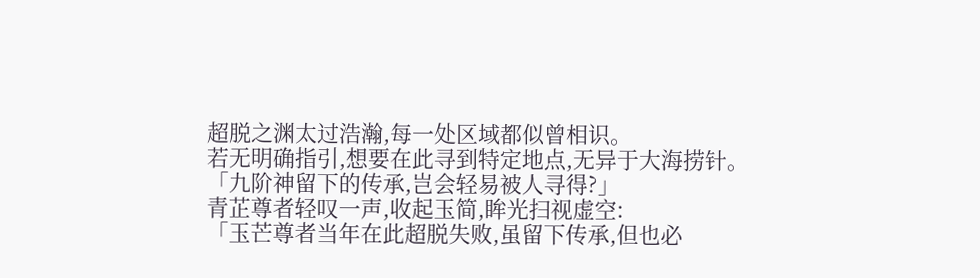超脱之渊太过浩瀚,每一处区域都似曾相识。
若无明确指引,想要在此寻到特定地点,无异于大海捞针。
「九阶神留下的传承,岂会轻易被人寻得?」
青芷尊者轻叹一声,收起玉简,眸光扫视虚空:
「玉芒尊者当年在此超脱失败,虽留下传承,但也必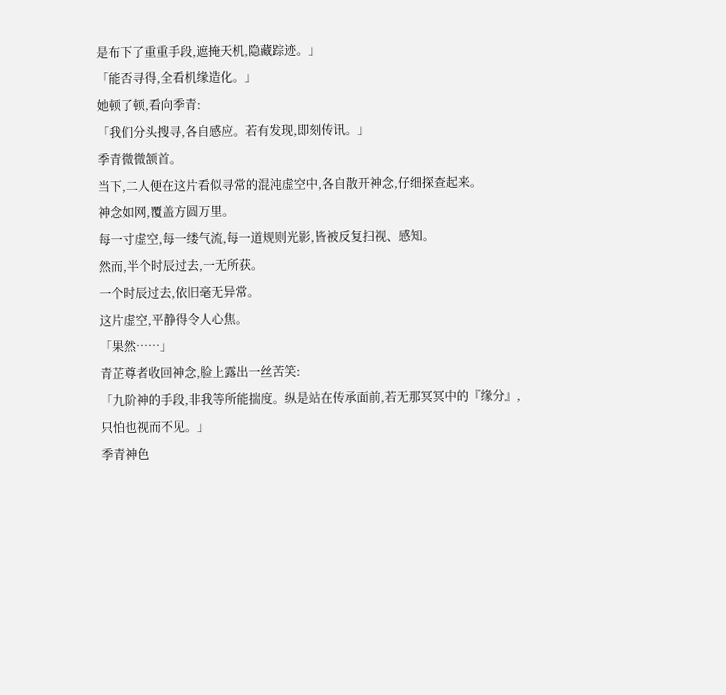是布下了重重手段,遮掩天机,隐藏踪迹。」
「能否寻得,全看机缘造化。」
她顿了顿,看向季青:
「我们分头搜寻,各自感应。若有发现,即刻传讯。」
季青微微颔首。
当下,二人便在这片看似寻常的混沌虚空中,各自散开神念,仔细探查起来。
神念如网,覆盖方圆万里。
每一寸虚空,每一缕气流,每一道规则光影,皆被反复扫视、感知。
然而,半个时辰过去,一无所获。
一个时辰过去,依旧毫无异常。
这片虚空,平静得令人心焦。
「果然……」
青芷尊者收回神念,脸上露出一丝苦笑:
「九阶神的手段,非我等所能揣度。纵是站在传承面前,若无那冥冥中的『缘分』,只怕也视而不见。」
季青神色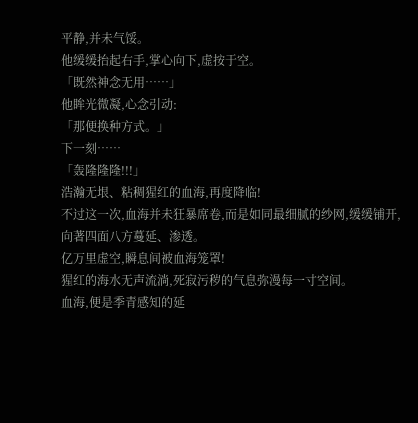平静,并未气馁。
他缓缓抬起右手,掌心向下,虚按于空。
「既然神念无用……」
他眸光微凝,心念引动:
「那便换种方式。」
下一刻……
「轰隆隆隆!!!」
浩瀚无垠、粘稠猩红的血海,再度降临!
不过这一次,血海并未狂暴席卷,而是如同最细腻的纱网,缓缓铺开,向著四面八方蔓延、渗透。
亿万里虚空,瞬息间被血海笼罩!
猩红的海水无声流淌,死寂污秽的气息弥漫每一寸空间。
血海,便是季青感知的延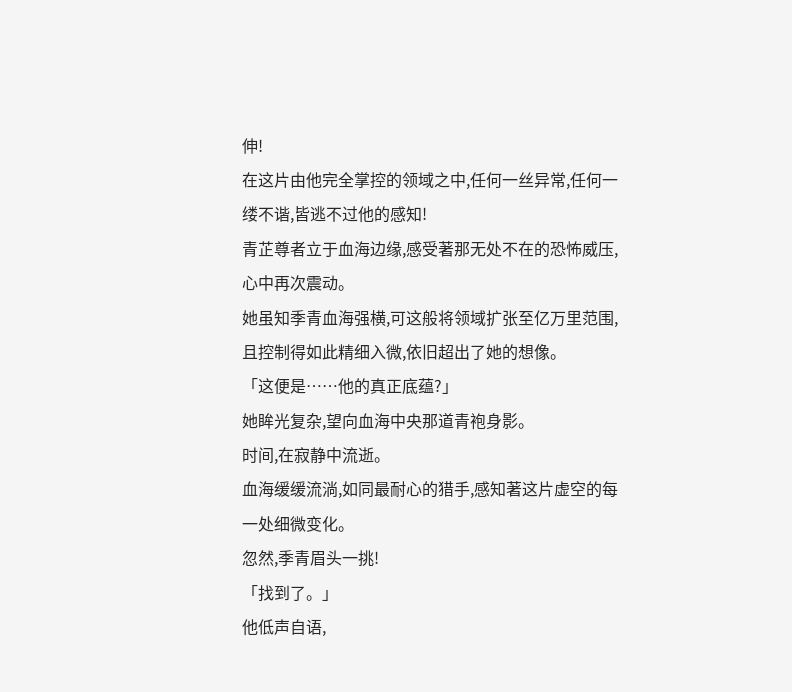伸!
在这片由他完全掌控的领域之中,任何一丝异常,任何一缕不谐,皆逃不过他的感知!
青芷尊者立于血海边缘,感受著那无处不在的恐怖威压,心中再次震动。
她虽知季青血海强横,可这般将领域扩张至亿万里范围,且控制得如此精细入微,依旧超出了她的想像。
「这便是……他的真正底蕴?」
她眸光复杂,望向血海中央那道青袍身影。
时间,在寂静中流逝。
血海缓缓流淌,如同最耐心的猎手,感知著这片虚空的每一处细微变化。
忽然,季青眉头一挑!
「找到了。」
他低声自语,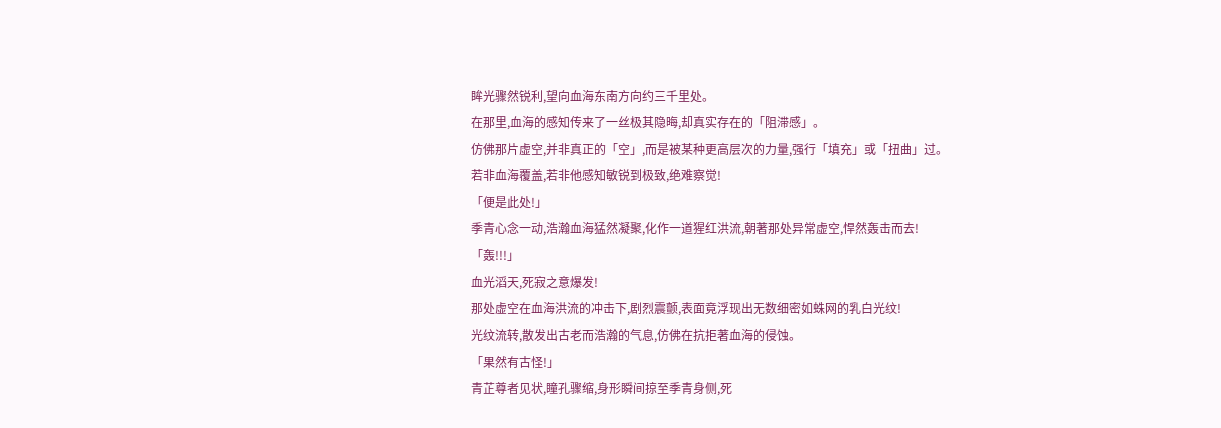眸光骤然锐利,望向血海东南方向约三千里处。
在那里,血海的感知传来了一丝极其隐晦,却真实存在的「阻滞感」。
仿佛那片虚空,并非真正的「空」,而是被某种更高层次的力量,强行「填充」或「扭曲」过。
若非血海覆盖,若非他感知敏锐到极致,绝难察觉!
「便是此处!」
季青心念一动,浩瀚血海猛然凝聚,化作一道猩红洪流,朝著那处异常虚空,悍然轰击而去!
「轰!!!」
血光滔天,死寂之意爆发!
那处虚空在血海洪流的冲击下,剧烈震颤,表面竟浮现出无数细密如蛛网的乳白光纹!
光纹流转,散发出古老而浩瀚的气息,仿佛在抗拒著血海的侵蚀。
「果然有古怪!」
青芷尊者见状,瞳孔骤缩,身形瞬间掠至季青身侧,死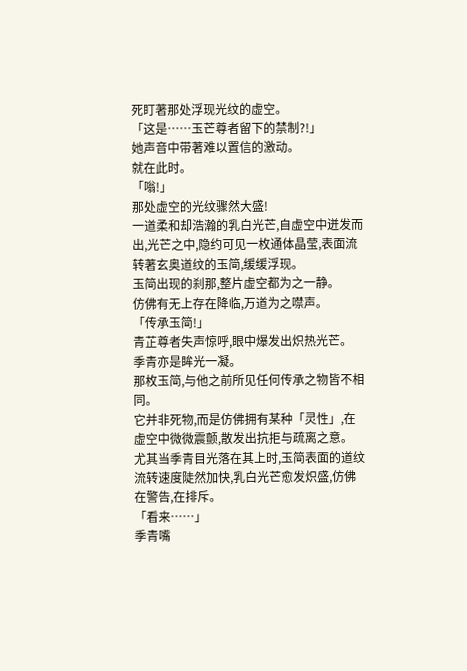死盯著那处浮现光纹的虚空。
「这是……玉芒尊者留下的禁制?!」
她声音中带著难以置信的激动。
就在此时。
「嗡!」
那处虚空的光纹骤然大盛!
一道柔和却浩瀚的乳白光芒,自虚空中迸发而出,光芒之中,隐约可见一枚通体晶莹,表面流转著玄奥道纹的玉简,缓缓浮现。
玉简出现的刹那,整片虚空都为之一静。
仿佛有无上存在降临,万道为之噤声。
「传承玉简!」
青芷尊者失声惊呼,眼中爆发出炽热光芒。
季青亦是眸光一凝。
那枚玉简,与他之前所见任何传承之物皆不相同。
它并非死物,而是仿佛拥有某种「灵性」,在虚空中微微震颤,散发出抗拒与疏离之意。
尤其当季青目光落在其上时,玉简表面的道纹流转速度陡然加快,乳白光芒愈发炽盛,仿佛在警告,在排斥。
「看来……」
季青嘴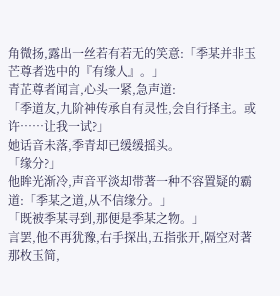角微扬,露出一丝若有若无的笑意:「季某并非玉芒尊者选中的『有缘人』。」
青芷尊者闻言,心头一紧,急声道:
「季道友,九阶神传承自有灵性,会自行择主。或许……让我一试?」
她话音未落,季青却已缓缓摇头。
「缘分?」
他眸光渐冷,声音平淡却带著一种不容置疑的霸道:「季某之道,从不信缘分。」
「既被季某寻到,那便是季某之物。」
言罢,他不再犹豫,右手探出,五指张开,隔空对著那枚玉简,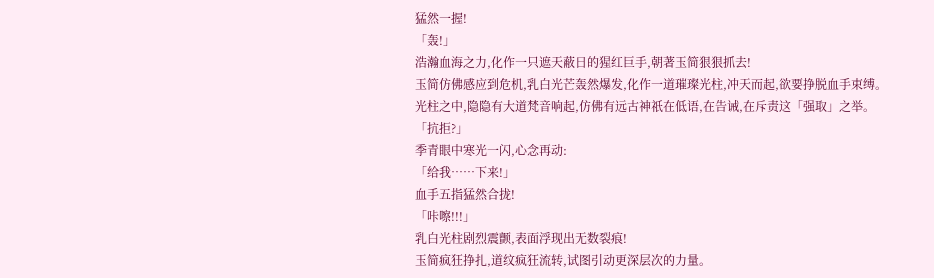猛然一握!
「轰!」
浩瀚血海之力,化作一只遮天蔽日的猩红巨手,朝著玉简狠狠抓去!
玉简仿佛感应到危机,乳白光芒轰然爆发,化作一道璀璨光柱,冲天而起,欲要挣脱血手束缚。
光柱之中,隐隐有大道梵音响起,仿佛有远古神祇在低语,在告诫,在斥责这「强取」之举。
「抗拒?」
季青眼中寒光一闪,心念再动:
「给我……下来!」
血手五指猛然合拢!
「咔嚓!!!」
乳白光柱剧烈震颤,表面浮现出无数裂痕!
玉简疯狂挣扎,道纹疯狂流转,试图引动更深层次的力量。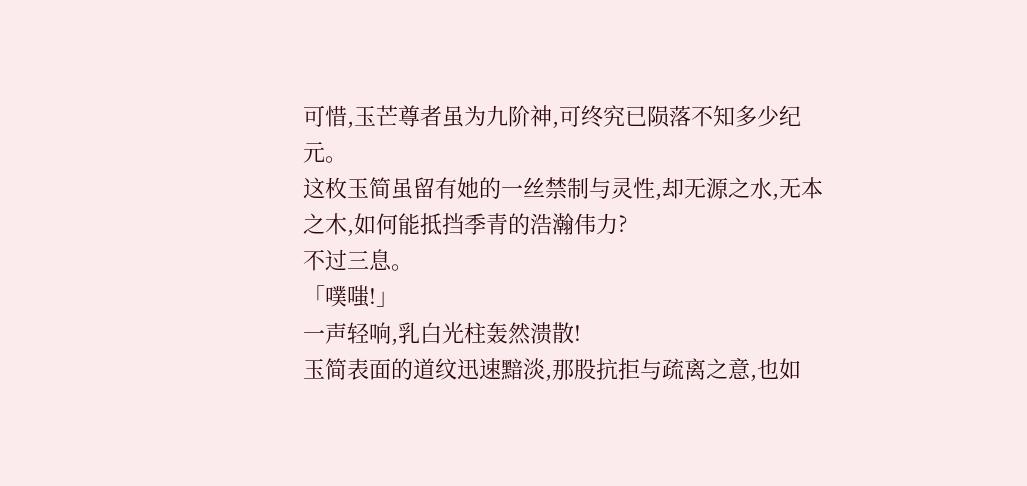可惜,玉芒尊者虽为九阶神,可终究已陨落不知多少纪元。
这枚玉简虽留有她的一丝禁制与灵性,却无源之水,无本之木,如何能抵挡季青的浩瀚伟力?
不过三息。
「噗嗤!」
一声轻响,乳白光柱轰然溃散!
玉简表面的道纹迅速黯淡,那股抗拒与疏离之意,也如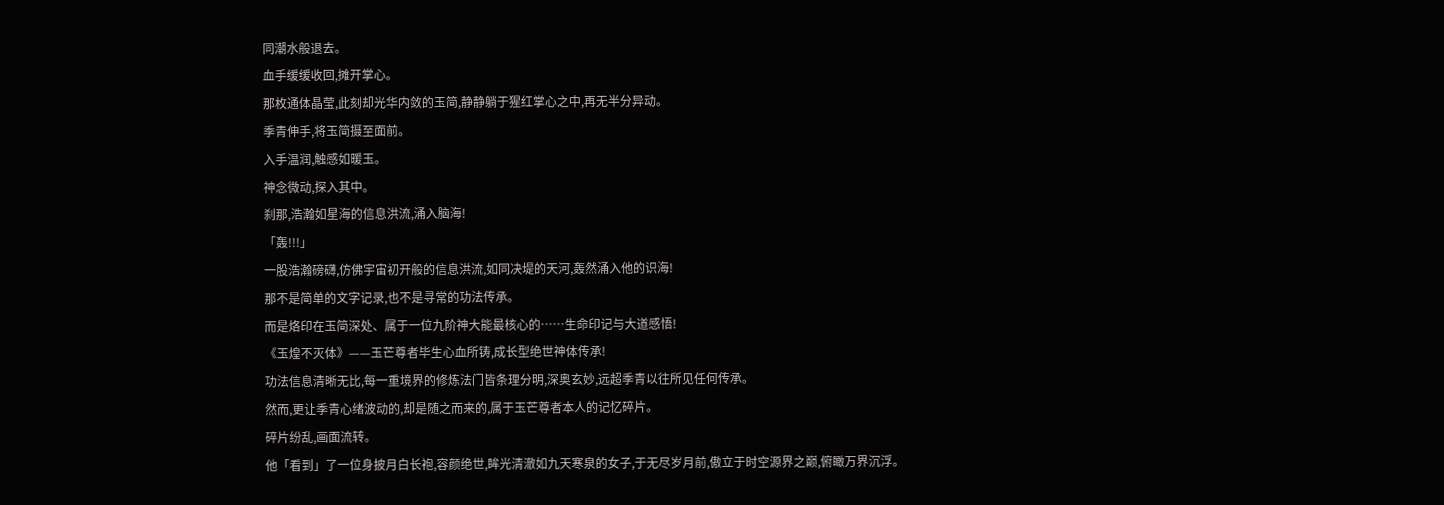同潮水般退去。
血手缓缓收回,摊开掌心。
那枚通体晶莹,此刻却光华内敛的玉简,静静躺于猩红掌心之中,再无半分异动。
季青伸手,将玉简摄至面前。
入手温润,触感如暖玉。
神念微动,探入其中。
刹那,浩瀚如星海的信息洪流,涌入脑海!
「轰!!!」
一股浩瀚磅礴,仿佛宇宙初开般的信息洪流,如同决堤的天河,轰然涌入他的识海!
那不是简单的文字记录,也不是寻常的功法传承。
而是烙印在玉简深处、属于一位九阶神大能最核心的……生命印记与大道感悟!
《玉煌不灭体》——玉芒尊者毕生心血所铸,成长型绝世神体传承!
功法信息清晰无比,每一重境界的修炼法门皆条理分明,深奥玄妙,远超季青以往所见任何传承。
然而,更让季青心绪波动的,却是随之而来的,属于玉芒尊者本人的记忆碎片。
碎片纷乱,画面流转。
他「看到」了一位身披月白长袍,容颜绝世,眸光清澈如九天寒泉的女子,于无尽岁月前,傲立于时空源界之巅,俯瞰万界沉浮。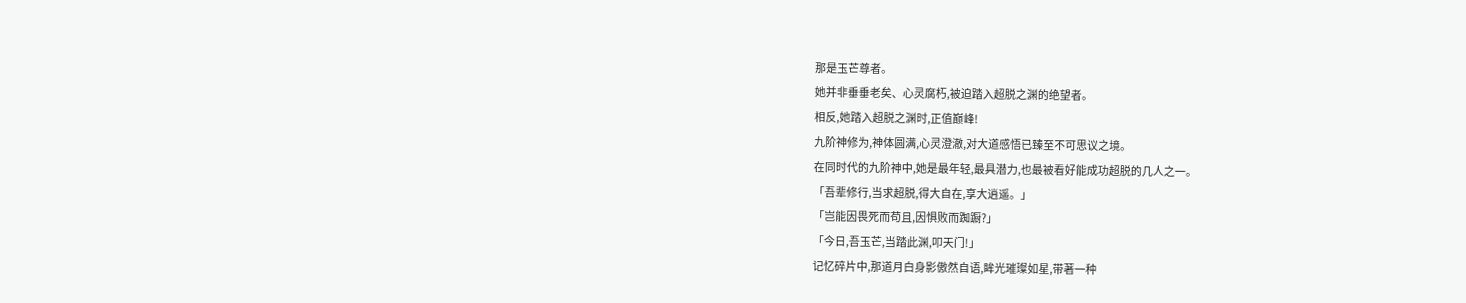那是玉芒尊者。
她并非垂垂老矣、心灵腐朽,被迫踏入超脱之渊的绝望者。
相反,她踏入超脱之渊时,正值巅峰!
九阶神修为,神体圆满,心灵澄澈,对大道感悟已臻至不可思议之境。
在同时代的九阶神中,她是最年轻,最具潜力,也最被看好能成功超脱的几人之一。
「吾辈修行,当求超脱,得大自在,享大逍遥。」
「岂能因畏死而苟且,因惧败而踟蹰?」
「今日,吾玉芒,当踏此渊,叩天门!」
记忆碎片中,那道月白身影傲然自语,眸光璀璨如星,带著一种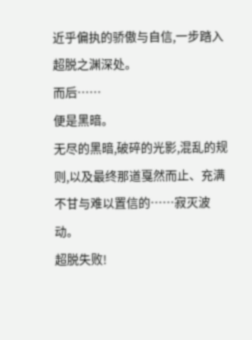近乎偏执的骄傲与自信,一步踏入超脱之渊深处。
而后……
便是黑暗。
无尽的黑暗,破碎的光影,混乱的规则,以及最终那道戛然而止、充满不甘与难以置信的……寂灭波动。
超脱失败!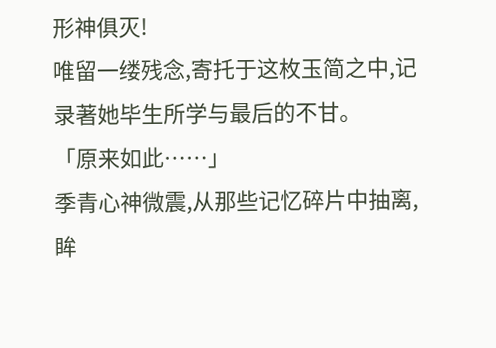形神俱灭!
唯留一缕残念,寄托于这枚玉简之中,记录著她毕生所学与最后的不甘。
「原来如此……」
季青心神微震,从那些记忆碎片中抽离,眸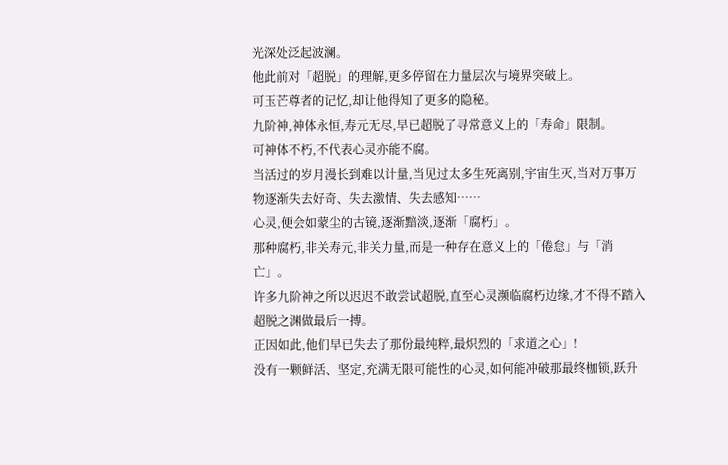光深处泛起波澜。
他此前对「超脱」的理解,更多停留在力量层次与境界突破上。
可玉芒尊者的记忆,却让他得知了更多的隐秘。
九阶神,神体永恒,寿元无尽,早已超脱了寻常意义上的「寿命」限制。
可神体不朽,不代表心灵亦能不腐。
当活过的岁月漫长到难以计量,当见过太多生死离别,宇宙生灭,当对万事万物逐渐失去好奇、失去激情、失去感知……
心灵,便会如蒙尘的古镜,逐渐黯淡,逐渐「腐朽」。
那种腐朽,非关寿元,非关力量,而是一种存在意义上的「倦怠」与「消亡」。
许多九阶神之所以迟迟不敢尝试超脱,直至心灵濒临腐朽边缘,才不得不踏入超脱之渊做最后一搏。
正因如此,他们早已失去了那份最纯粹,最炽烈的「求道之心」!
没有一颗鲜活、坚定,充满无限可能性的心灵,如何能冲破那最终枷锁,跃升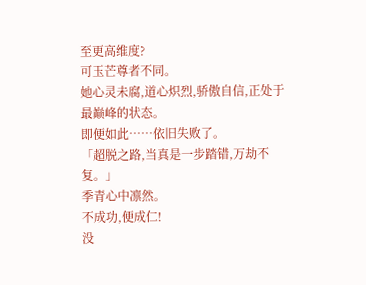至更高维度?
可玉芒尊者不同。
她心灵未腐,道心炽烈,骄傲自信,正处于最巅峰的状态。
即便如此……依旧失败了。
「超脱之路,当真是一步踏错,万劫不复。」
季青心中凛然。
不成功,便成仁!
没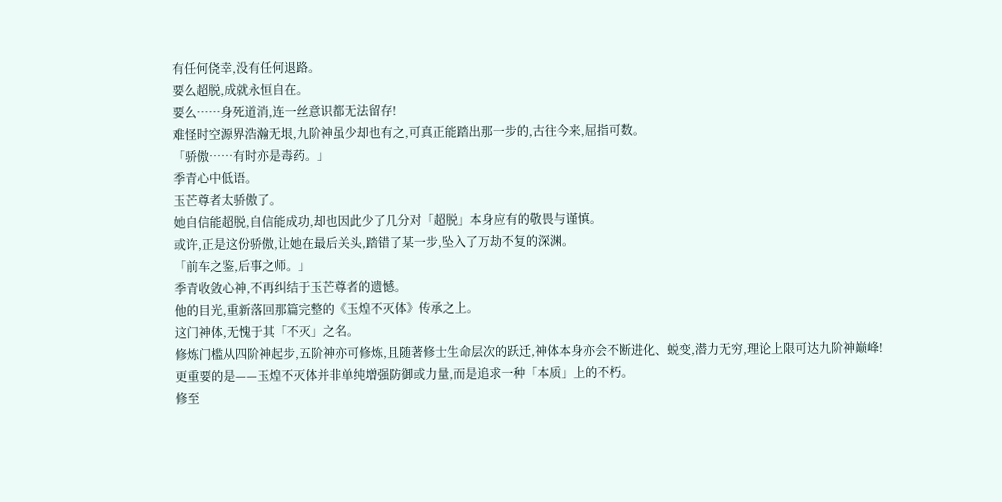有任何侥幸,没有任何退路。
要么超脱,成就永恒自在。
要么……身死道消,连一丝意识都无法留存!
难怪时空源界浩瀚无垠,九阶神虽少却也有之,可真正能踏出那一步的,古往今来,屈指可数。
「骄傲……有时亦是毒药。」
季青心中低语。
玉芒尊者太骄傲了。
她自信能超脱,自信能成功,却也因此少了几分对「超脱」本身应有的敬畏与谨慎。
或许,正是这份骄傲,让她在最后关头,踏错了某一步,坠入了万劫不复的深渊。
「前车之鉴,后事之师。」
季青收敛心神,不再纠结于玉芒尊者的遗憾。
他的目光,重新落回那篇完整的《玉煌不灭体》传承之上。
这门神体,无愧于其「不灭」之名。
修炼门槛从四阶神起步,五阶神亦可修炼,且随著修士生命层次的跃迁,神体本身亦会不断进化、蜕变,潜力无穷,理论上限可达九阶神巅峰!
更重要的是——玉煌不灭体并非单纯增强防御或力量,而是追求一种「本质」上的不朽。
修至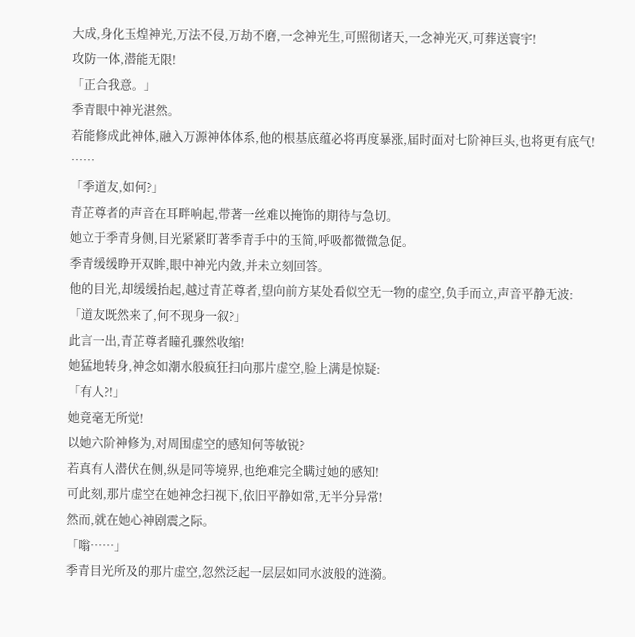大成,身化玉煌神光,万法不侵,万劫不磨,一念神光生,可照彻诸天,一念神光灭,可葬送寰宇!
攻防一体,潜能无限!
「正合我意。」
季青眼中神光湛然。
若能修成此神体,融入万源神体体系,他的根基底蕴必将再度暴涨,届时面对七阶神巨头,也将更有底气!
……
「季道友,如何?」
青芷尊者的声音在耳畔响起,带著一丝难以掩饰的期待与急切。
她立于季青身侧,目光紧紧盯著季青手中的玉简,呼吸都微微急促。
季青缓缓睁开双眸,眼中神光内敛,并未立刻回答。
他的目光,却缓缓抬起,越过青芷尊者,望向前方某处看似空无一物的虚空,负手而立,声音平静无波:
「道友既然来了,何不现身一叙?」
此言一出,青芷尊者瞳孔骤然收缩!
她猛地转身,神念如潮水般疯狂扫向那片虚空,脸上满是惊疑:
「有人?!」
她竟毫无所觉!
以她六阶神修为,对周围虚空的感知何等敏锐?
若真有人潜伏在侧,纵是同等境界,也绝难完全瞒过她的感知!
可此刻,那片虚空在她神念扫视下,依旧平静如常,无半分异常!
然而,就在她心神剧震之际。
「嗡……」
季青目光所及的那片虚空,忽然泛起一层层如同水波般的涟漪。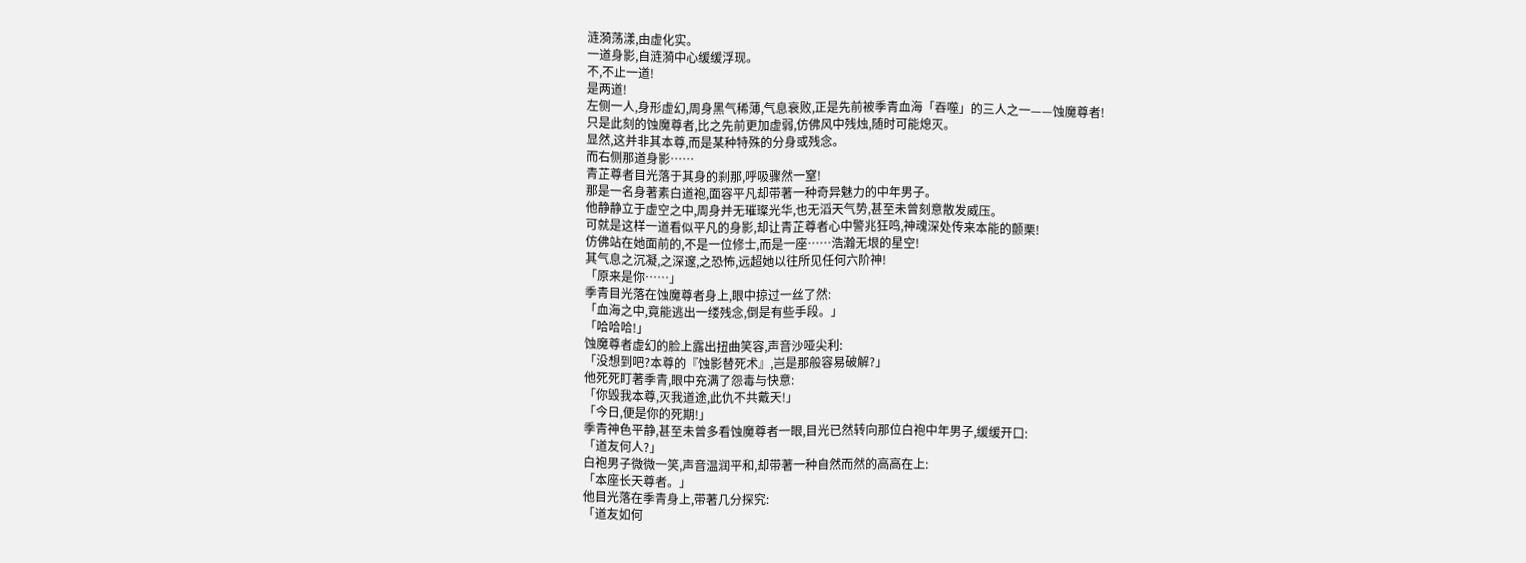涟漪荡漾,由虚化实。
一道身影,自涟漪中心缓缓浮现。
不,不止一道!
是两道!
左侧一人,身形虚幻,周身黑气稀薄,气息衰败,正是先前被季青血海「吞噬」的三人之一——蚀魔尊者!
只是此刻的蚀魔尊者,比之先前更加虚弱,仿佛风中残烛,随时可能熄灭。
显然,这并非其本尊,而是某种特殊的分身或残念。
而右侧那道身影……
青芷尊者目光落于其身的刹那,呼吸骤然一窒!
那是一名身著素白道袍,面容平凡却带著一种奇异魅力的中年男子。
他静静立于虚空之中,周身并无璀璨光华,也无滔天气势,甚至未曾刻意散发威压。
可就是这样一道看似平凡的身影,却让青芷尊者心中警兆狂鸣,神魂深处传来本能的颤栗!
仿佛站在她面前的,不是一位修士,而是一座……浩瀚无垠的星空!
其气息之沉凝,之深邃,之恐怖,远超她以往所见任何六阶神!
「原来是你……」
季青目光落在蚀魔尊者身上,眼中掠过一丝了然:
「血海之中,竟能逃出一缕残念,倒是有些手段。」
「哈哈哈!」
蚀魔尊者虚幻的脸上露出扭曲笑容,声音沙哑尖利:
「没想到吧?本尊的『蚀影替死术』,岂是那般容易破解?」
他死死盯著季青,眼中充满了怨毒与快意:
「你毁我本尊,灭我道途,此仇不共戴天!」
「今日,便是你的死期!」
季青神色平静,甚至未曾多看蚀魔尊者一眼,目光已然转向那位白袍中年男子,缓缓开口:
「道友何人?」
白袍男子微微一笑,声音温润平和,却带著一种自然而然的高高在上:
「本座长天尊者。」
他目光落在季青身上,带著几分探究:
「道友如何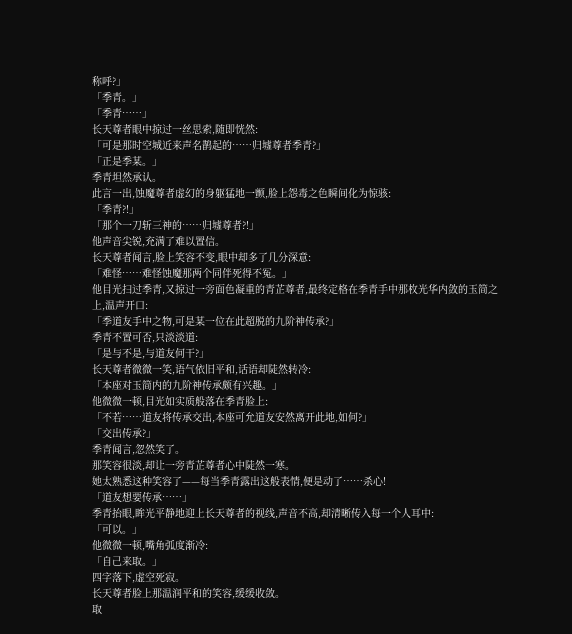称呼?」
「季青。」
「季青……」
长天尊者眼中掠过一丝思索,随即恍然:
「可是那时空城近来声名鹊起的……归墟尊者季青?」
「正是季某。」
季青坦然承认。
此言一出,蚀魔尊者虚幻的身躯猛地一颤,脸上怨毒之色瞬间化为惊骇:
「季青?!」
「那个一刀斩三神的……归墟尊者?!」
他声音尖锐,充满了难以置信。
长天尊者闻言,脸上笑容不变,眼中却多了几分深意:
「难怪……难怪蚀魔那两个同伴死得不冤。」
他目光扫过季青,又掠过一旁面色凝重的青芷尊者,最终定格在季青手中那枚光华内敛的玉简之上,温声开口:
「季道友手中之物,可是某一位在此超脱的九阶神传承?」
季青不置可否,只淡淡道:
「是与不是,与道友何干?」
长天尊者微微一笑,语气依旧平和,话语却陡然转冷:
「本座对玉简内的九阶神传承颇有兴趣。」
他微微一顿,目光如实质般落在季青脸上:
「不若……道友将传承交出,本座可允道友安然离开此地,如何?」
「交出传承?」
季青闻言,忽然笑了。
那笑容很淡,却让一旁青芷尊者心中陡然一寒。
她太熟悉这种笑容了——每当季青露出这般表情,便是动了……杀心!
「道友想要传承……」
季青抬眼,眸光平静地迎上长天尊者的视线,声音不高,却清晰传入每一个人耳中:
「可以。」
他微微一顿,嘴角弧度渐冷:
「自己来取。」
四字落下,虚空死寂。
长天尊者脸上那温润平和的笑容,缓缓收敛。
取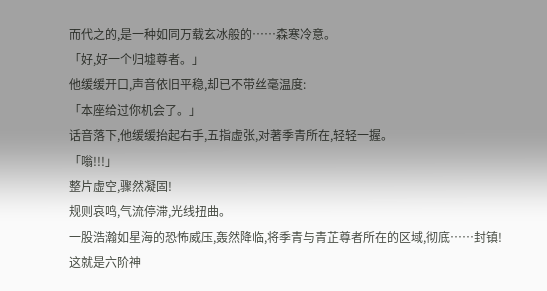而代之的,是一种如同万载玄冰般的……森寒冷意。
「好,好一个归墟尊者。」
他缓缓开口,声音依旧平稳,却已不带丝毫温度:
「本座给过你机会了。」
话音落下,他缓缓抬起右手,五指虚张,对著季青所在,轻轻一握。
「嗡!!!」
整片虚空,骤然凝固!
规则哀鸣,气流停滞,光线扭曲。
一股浩瀚如星海的恐怖威压,轰然降临,将季青与青芷尊者所在的区域,彻底……封镇!
这就是六阶神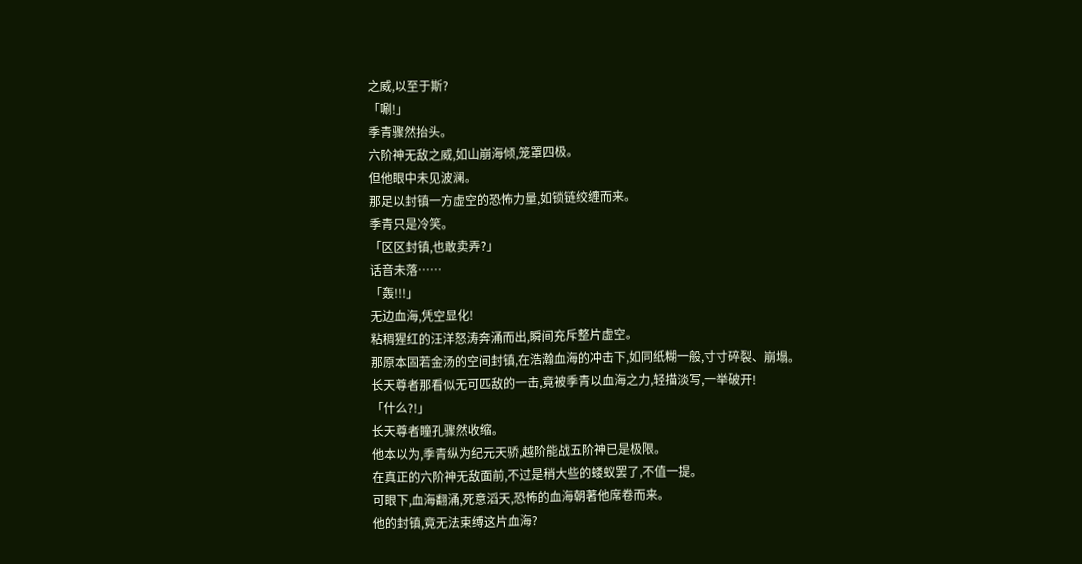之威,以至于斯?
「唰!」
季青骤然抬头。
六阶神无敌之威,如山崩海倾,笼罩四极。
但他眼中未见波澜。
那足以封镇一方虚空的恐怖力量,如锁链绞缠而来。
季青只是冷笑。
「区区封镇,也敢卖弄?」
话音未落……
「轰!!!」
无边血海,凭空显化!
粘稠猩红的汪洋怒涛奔涌而出,瞬间充斥整片虚空。
那原本固若金汤的空间封镇,在浩瀚血海的冲击下,如同纸糊一般,寸寸碎裂、崩塌。
长天尊者那看似无可匹敌的一击,竟被季青以血海之力,轻描淡写,一举破开!
「什么?!」
长天尊者瞳孔骤然收缩。
他本以为,季青纵为纪元天骄,越阶能战五阶神已是极限。
在真正的六阶神无敌面前,不过是稍大些的蝼蚁罢了,不值一提。
可眼下,血海翻涌,死意滔天,恐怖的血海朝著他席卷而来。
他的封镇,竟无法束缚这片血海?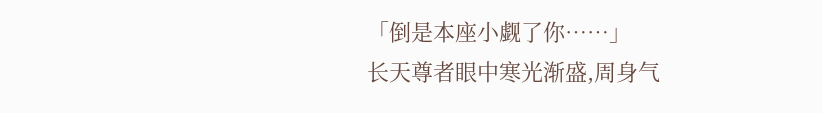「倒是本座小觑了你……」
长天尊者眼中寒光渐盛,周身气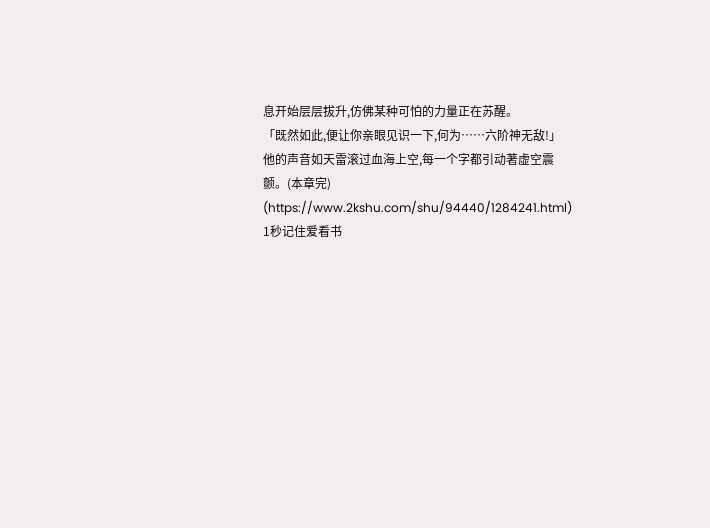息开始层层拔升,仿佛某种可怕的力量正在苏醒。
「既然如此,便让你亲眼见识一下,何为……六阶神无敌!」
他的声音如天雷滚过血海上空,每一个字都引动著虚空震颤。(本章完)
(https://www.2kshu.com/shu/94440/1284241.html)
1秒记住爱看书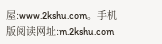屋:www.2kshu.com。手机版阅读网址:m.2kshu.com